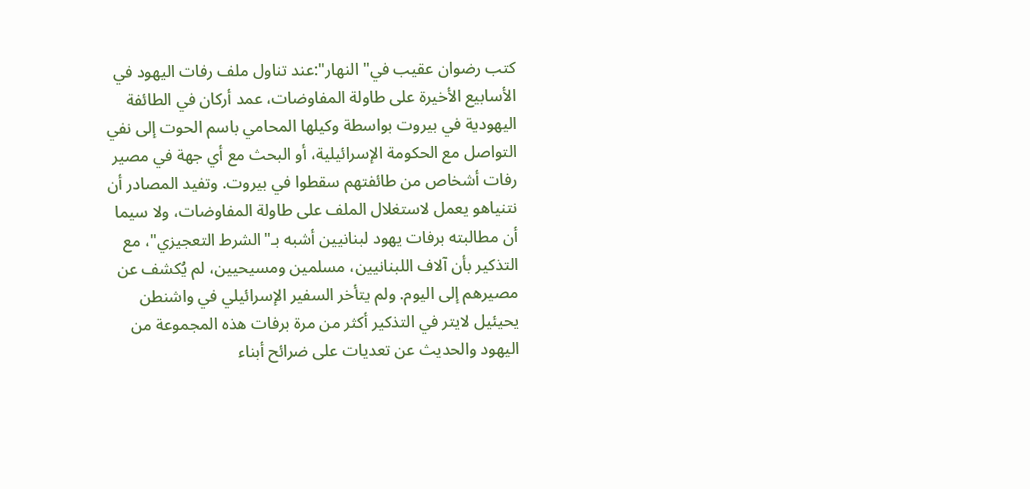كتب رضوان عقيب في" النهار":عند تناول ملف رفات اليهود في الأسابيع الأخيرة على طاولة المفاوضات، عمد أركان في الطائفة اليهودية في بيروت بواسطة وكيلها المحامي باسم الحوت إلى نفي التواصل مع الحكومة الإسرائيلية، أو البحث مع أي جهة في مصير رفات أشخاص من طائفتهم سقطوا في بيروت. وتفيد المصادر أن نتنياهو يعمل لاستغلال الملف على طاولة المفاوضات، ولا سيما أن مطالبته برفات يهود لبنانيين أشبه بـ"الشرط التعجيزي"، مع التذكير بأن آلاف اللبنانيين، مسلمين ومسيحيين، لم يُكشف عن مصيرهم إلى اليوم. ولم يتأخر السفير الإسرائيلي في واشنطن يحيئيل لايتر في التذكير أكثر من مرة برفات هذه المجموعة من اليهود والحديث عن تعديات على ضرائح أبناء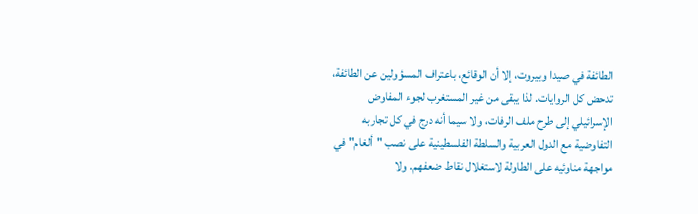الطائفة في صيدا وبيروت، إلا أن الوقائع، باعتراف المسؤولين عن الطائفة، تدحض كل الروايات. لذا يبقى من غير المستغرب لجوء المفاوض الإسرائيلي إلى طرح ملف الرفات، ولا سيما أنه درج في كل تجاربه التفاوضية مع الدول العربية والسلطة الفلسطينية على نصب "ألغام" في مواجهة مناوئيه على الطاولة لاستغلال نقاط ضعفهم. ولا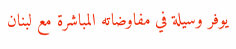يوفر وسيلة في مفاوضاته المباشرة مع لبنان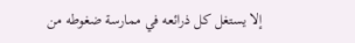إلا يستغل كل ذرائعه في ممارسة ضغوطه من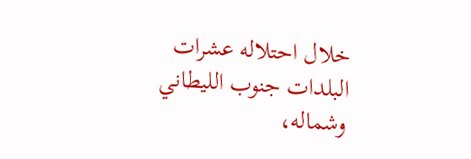خلال احتلاله عشرات البلدات جنوب الليطاني وشماله،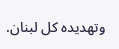وتهديده كل لبنان.